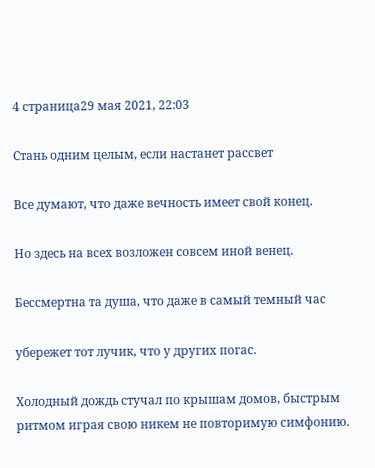4 страница29 мая 2021, 22:03

Стань одним целым, если настанет рассвет

Все думают, что даже вечность имеет свой конец.

Но здесь на всех возложен совсем иной венец.

Бессмертна та душа, что даже в самый темный час

убережет тот лучик, что у других погас.

Холодный дождь стучал по крышам домов, быстрым ритмом играя свою никем не повторимую симфонию.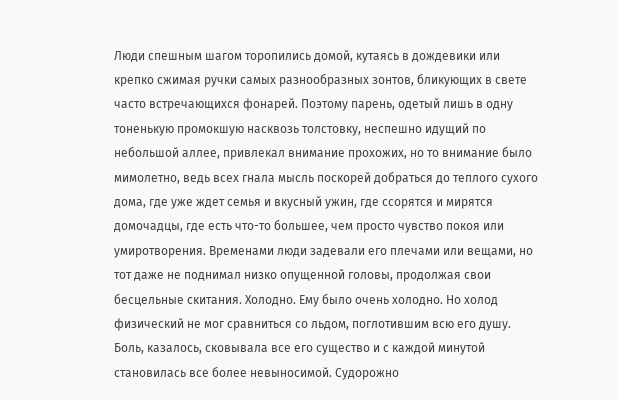Люди спешным шагом торопились домой, кутаясь в дождевики или крепко сжимая ручки самых разнообразных зонтов, бликующих в свете часто встречающихся фонарей. Поэтому парень, одетый лишь в одну тоненькую промокшую насквозь толстовку, неспешно идущий по небольшой аллее, привлекал внимание прохожих, но то внимание было мимолетно, ведь всех гнала мысль поскорей добраться до теплого сухого дома, где уже ждет семья и вкусный ужин, где ссорятся и мирятся домочадцы, где есть что-то большее, чем просто чувство покоя или умиротворения. Временами люди задевали его плечами или вещами, но тот даже не поднимал низко опущенной головы, продолжая свои бесцельные скитания. Холодно. Ему было очень холодно. Но холод физический не мог сравниться со льдом, поглотившим всю его душу. Боль, казалось, сковывала все его существо и с каждой минутой становилась все более невыносимой. Судорожно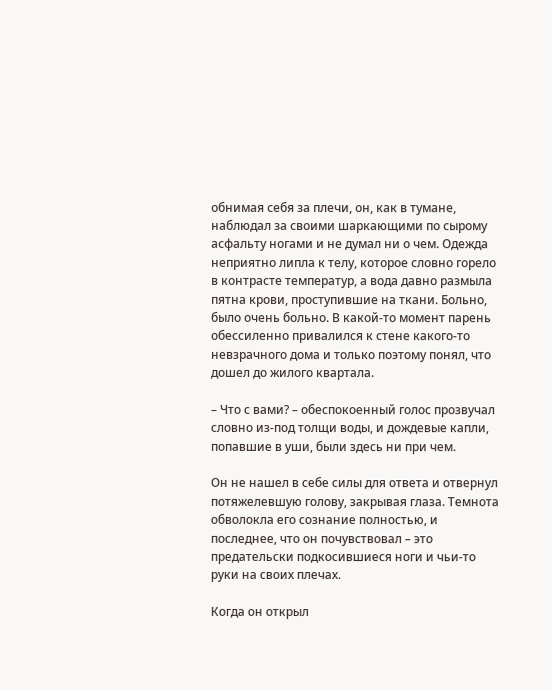обнимая себя за плечи, он, как в тумане, наблюдал за своими шаркающими по сырому асфальту ногами и не думал ни о чем. Одежда неприятно липла к телу, которое словно горело в контрасте температур, а вода давно размыла пятна крови, проступившие на ткани. Больно, было очень больно. В какой-то момент парень обессиленно привалился к стене какого-то невзрачного дома и только поэтому понял, что дошел до жилого квартала.

– Что с вами? – обеспокоенный голос прозвучал словно из-под толщи воды, и дождевые капли, попавшие в уши, были здесь ни при чем.

Он не нашел в себе силы для ответа и отвернул потяжелевшую голову, закрывая глаза. Темнота обволокла его сознание полностью, и последнее, что он почувствовал – это предательски подкосившиеся ноги и чьи-то руки на своих плечах.

Когда он открыл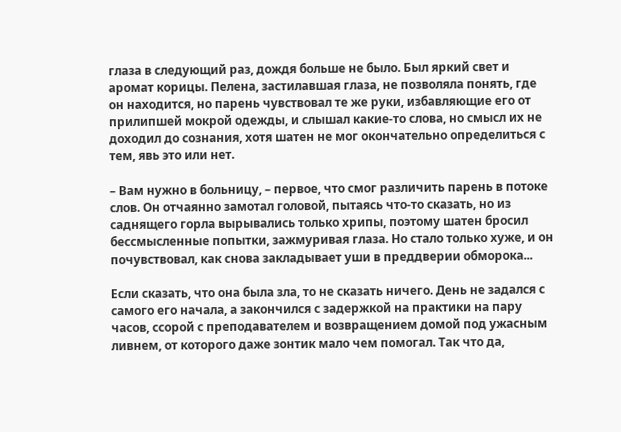глаза в следующий раз, дождя больше не было. Был яркий свет и аромат корицы. Пелена, застилавшая глаза, не позволяла понять, где он находится, но парень чувствовал те же руки, избавляющие его от прилипшей мокрой одежды, и слышал какие-то слова, но смысл их не доходил до сознания, хотя шатен не мог окончательно определиться с тем, явь это или нет.

– Вам нужно в больницу, – первое, что смог различить парень в потоке слов. Он отчаянно замотал головой, пытаясь что-то сказать, но из саднящего горла вырывались только хрипы, поэтому шатен бросил бессмысленные попытки, зажмуривая глаза. Но стало только хуже, и он почувствовал, как снова закладывает уши в преддверии обморока...

Если сказать, что она была зла, то не сказать ничего. День не задался с самого его начала, а закончился с задержкой на практики на пару часов, ссорой с преподавателем и возвращением домой под ужасным ливнем, от которого даже зонтик мало чем помогал. Так что да,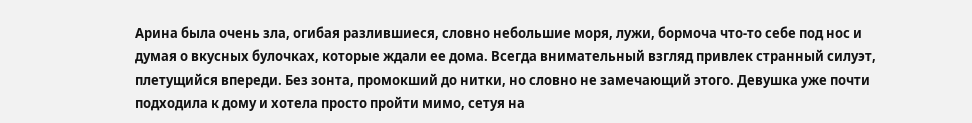Арина была очень зла, огибая разлившиеся, словно небольшие моря, лужи, бормоча что-то себе под нос и думая о вкусных булочках, которые ждали ее дома. Всегда внимательный взгляд привлек странный силуэт, плетущийся впереди. Без зонта, промокший до нитки, но словно не замечающий этого. Девушка уже почти подходила к дому и хотела просто пройти мимо, сетуя на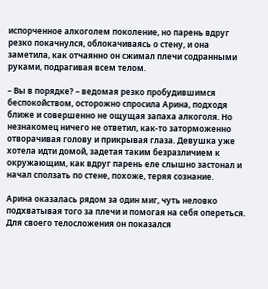испорченное алкоголем поколение, но парень вдруг резко покачнулся, облокачиваясь о стену, и она заметила, как отчаянно он сжимал плечи содранными руками, подрагивая всем телом.

– Вы в порядке? – ведомая резко пробудившимся беспокойством, осторожно спросила Арина, подходя ближе и совершенно не ощущая запаха алкоголя. Но незнакомец ничего не ответил, как-то заторможенно отворачивая голову и прикрывая глаза. Девушка уже хотела идти домой, задетая таким безразличием к окружающим, как вдруг парень еле слышно застонал и начал сползать по стене, похоже, теряя сознание.

Арина оказалась рядом за один миг, чуть неловко подхватывая того за плечи и помогая на себя опереться. Для своего телосложения он показался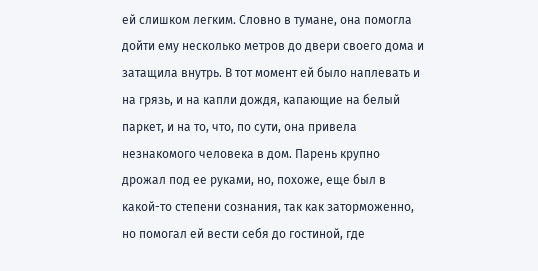ей слишком легким. Словно в тумане, она помогла дойти ему несколько метров до двери своего дома и затащила внутрь. В тот момент ей было наплевать и на грязь, и на капли дождя, капающие на белый паркет, и на то, что, по сути, она привела незнакомого человека в дом. Парень крупно дрожал под ее руками, но, похоже, еще был в какой-то степени сознания, так как заторможенно, но помогал ей вести себя до гостиной, где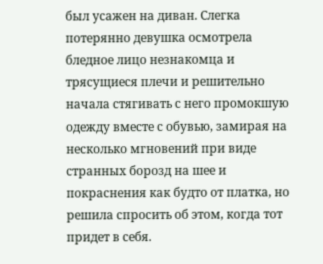был усажен на диван. Слегка потерянно девушка осмотрела бледное лицо незнакомца и трясущиеся плечи и решительно начала стягивать с него промокшую одежду вместе с обувью, замирая на несколько мгновений при виде странных борозд на шее и покраснения как будто от платка, но решила спросить об этом, когда тот придет в себя.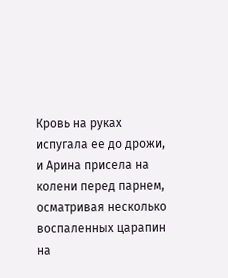Кровь на руках испугала ее до дрожи, и Арина присела на колени перед парнем, осматривая несколько воспаленных царапин на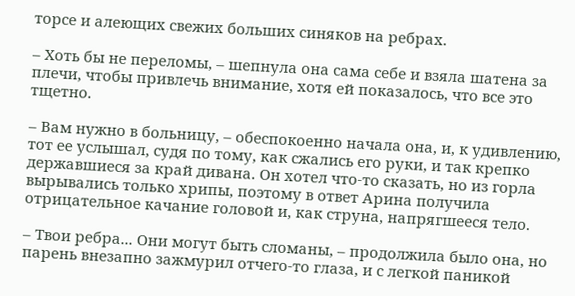торсе и алеющих свежих больших синяков на ребрах.

– Хоть бы не переломы, – шепнула она сама себе и взяла шатена за плечи, чтобы привлечь внимание, хотя ей показалось, что все это тщетно.

– Вам нужно в больницу, – обеспокоенно начала она, и, к удивлению, тот ее услышал, судя по тому, как сжались его руки, и так крепко державшиеся за край дивана. Он хотел что-то сказать, но из горла вырывались только хрипы, поэтому в ответ Арина получила отрицательное качание головой и, как струна, напрягшееся тело.

– Твои ребра... Они могут быть сломаны, – продолжила было она, но парень внезапно зажмурил отчего-то глаза, и с легкой паникой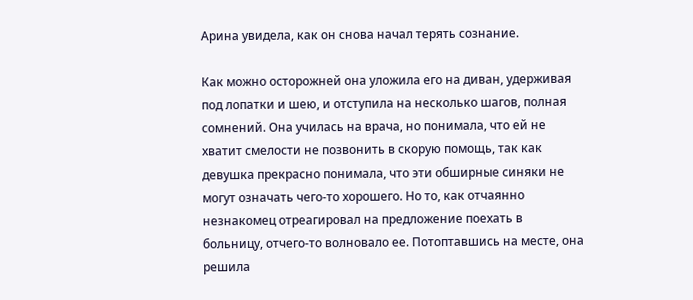Арина увидела, как он снова начал терять сознание.

Как можно осторожней она уложила его на диван, удерживая под лопатки и шею, и отступила на несколько шагов, полная сомнений. Она училась на врача, но понимала, что ей не хватит смелости не позвонить в скорую помощь, так как девушка прекрасно понимала, что эти обширные синяки не могут означать чего-то хорошего. Но то, как отчаянно незнакомец отреагировал на предложение поехать в больницу, отчего-то волновало ее. Потоптавшись на месте, она решила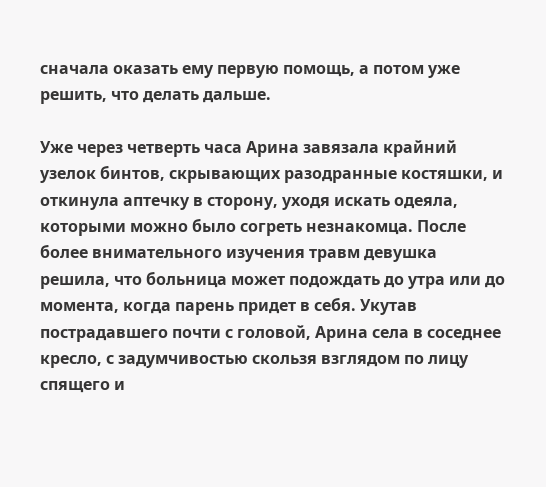сначала оказать ему первую помощь, а потом уже решить, что делать дальше.

Уже через четверть часа Арина завязала крайний узелок бинтов, скрывающих разодранные костяшки, и откинула аптечку в сторону, уходя искать одеяла, которыми можно было согреть незнакомца. После более внимательного изучения травм девушка решила, что больница может подождать до утра или до момента, когда парень придет в себя. Укутав пострадавшего почти с головой, Арина села в соседнее кресло, с задумчивостью скользя взглядом по лицу спящего и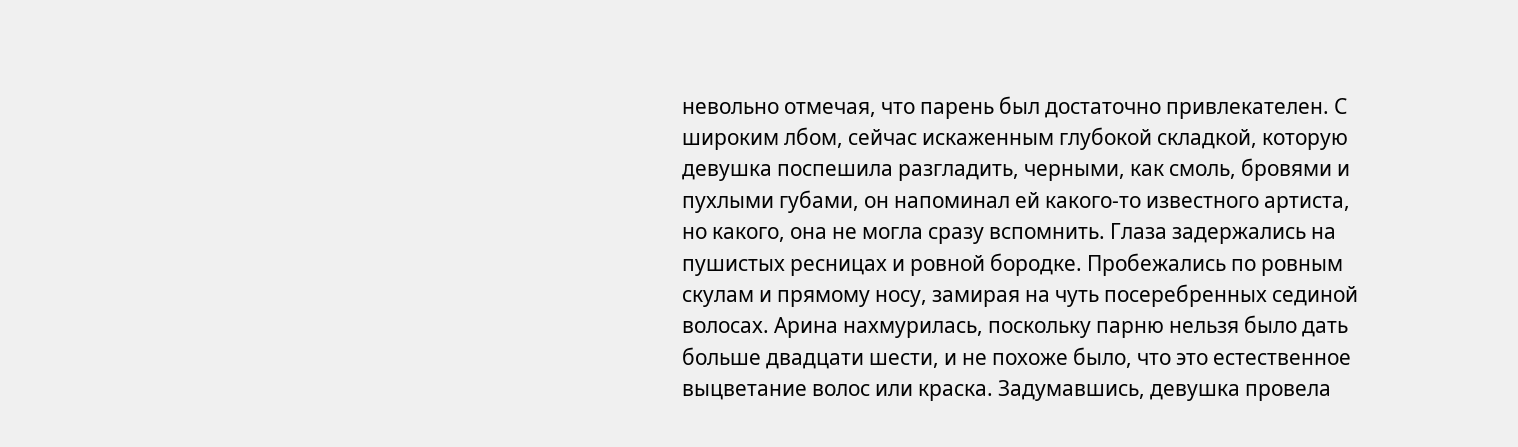невольно отмечая, что парень был достаточно привлекателен. С широким лбом, сейчас искаженным глубокой складкой, которую девушка поспешила разгладить, черными, как смоль, бровями и пухлыми губами, он напоминал ей какого-то известного артиста, но какого, она не могла сразу вспомнить. Глаза задержались на пушистых ресницах и ровной бородке. Пробежались по ровным скулам и прямому носу, замирая на чуть посеребренных сединой волосах. Арина нахмурилась, поскольку парню нельзя было дать больше двадцати шести, и не похоже было, что это естественное выцветание волос или краска. Задумавшись, девушка провела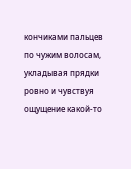кончиками пальцев по чужим волосам, укладывая прядки ровно и чувствуя ощущение какой-то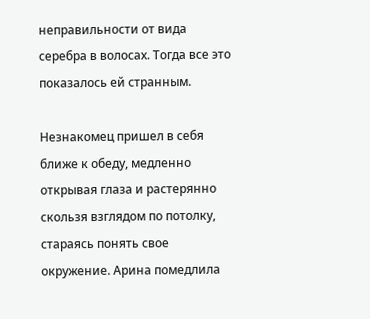неправильности от вида серебра в волосах. Тогда все это показалось ей странным.

Незнакомец пришел в себя ближе к обеду, медленно открывая глаза и растерянно скользя взглядом по потолку, стараясь понять свое окружение. Арина помедлила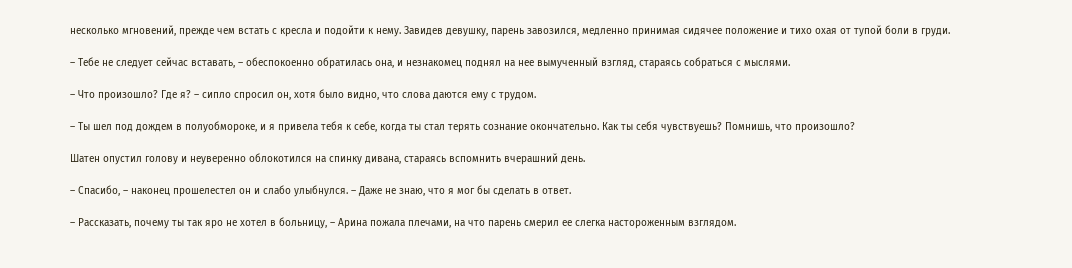несколько мгновений, прежде чем встать с кресла и подойти к нему. Завидев девушку, парень завозился, медленно принимая сидячее положение и тихо охая от тупой боли в груди.

– Тебе не следует сейчас вставать, – обеспокоенно обратилась она, и незнакомец поднял на нее вымученный взгляд, стараясь собраться с мыслями.

– Что произошло? Где я? – сипло спросил он, хотя было видно, что слова даются ему с трудом.

– Ты шел под дождем в полуобмороке, и я привела тебя к себе, когда ты стал терять сознание окончательно. Как ты себя чувствуешь? Помнишь, что произошло?

Шатен опустил голову и неуверенно облокотился на спинку дивана, стараясь вспомнить вчерашний день.

– Спасибо, – наконец прошелестел он и слабо улыбнулся. – Даже не знаю, что я мог бы сделать в ответ.

– Рассказать, почему ты так яро не хотел в больницу, – Арина пожала плечами, на что парень смерил ее слегка настороженным взглядом.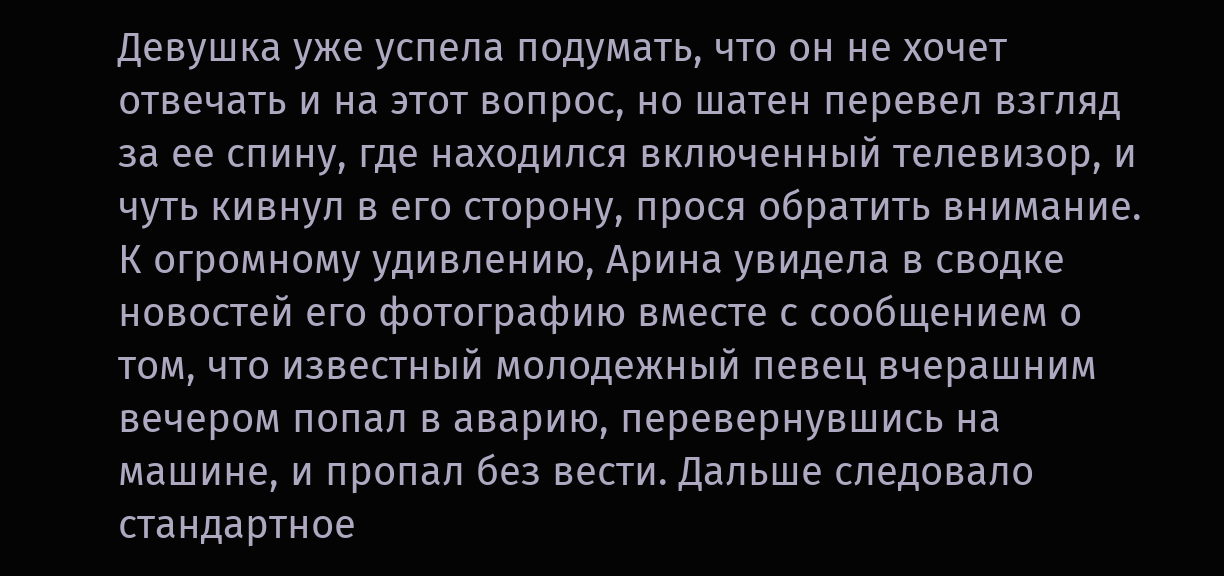Девушка уже успела подумать, что он не хочет отвечать и на этот вопрос, но шатен перевел взгляд за ее спину, где находился включенный телевизор, и чуть кивнул в его сторону, прося обратить внимание. К огромному удивлению, Арина увидела в сводке новостей его фотографию вместе с сообщением о том, что известный молодежный певец вчерашним вечером попал в аварию, перевернувшись на машине, и пропал без вести. Дальше следовало стандартное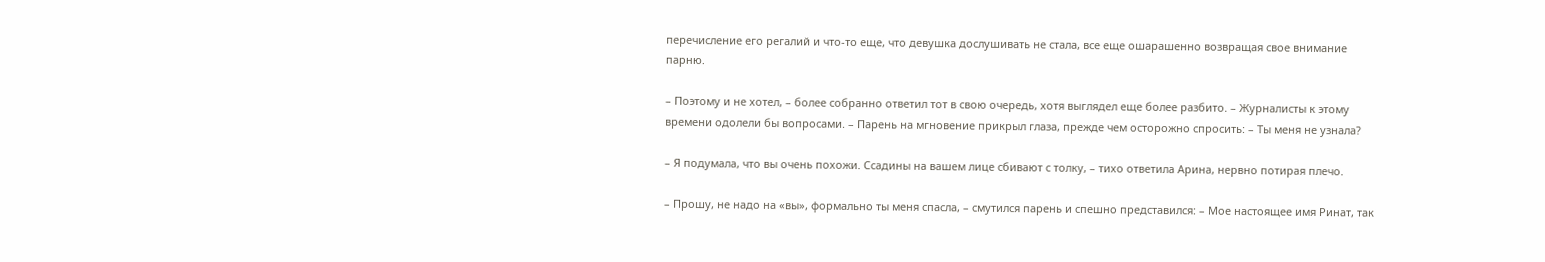перечисление его регалий и что-то еще, что девушка дослушивать не стала, все еще ошарашенно возвращая свое внимание парню.

– Поэтому и не хотел, – более собранно ответил тот в свою очередь, хотя выглядел еще более разбито. – Журналисты к этому времени одолели бы вопросами. – Парень на мгновение прикрыл глаза, прежде чем осторожно спросить: – Ты меня не узнала?

– Я подумала, что вы очень похожи. Ссадины на вашем лице сбивают с толку, – тихо ответила Арина, нервно потирая плечо.

– Прошу, не надо на «вы», формально ты меня спасла, – смутился парень и спешно представился: – Мое настоящее имя Ринат, так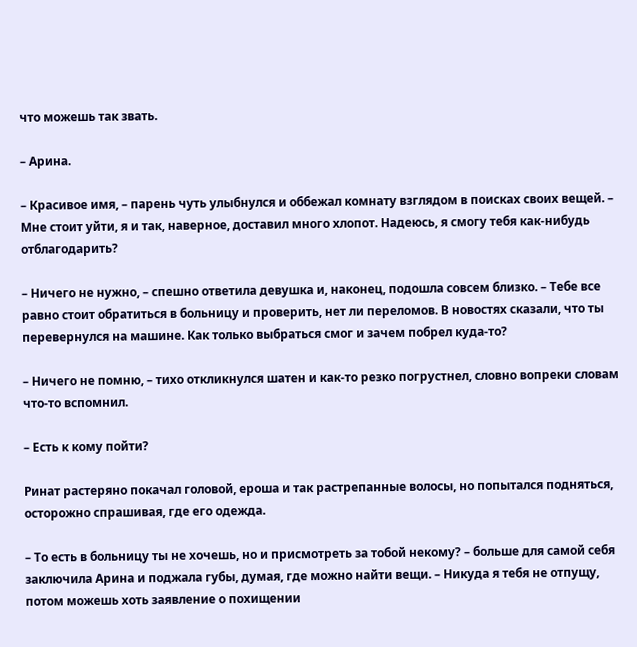что можешь так звать.

– Арина.

– Красивое имя, – парень чуть улыбнулся и оббежал комнату взглядом в поисках своих вещей. – Мне стоит уйти, я и так, наверное, доставил много хлопот. Надеюсь, я смогу тебя как-нибудь отблагодарить?

– Ничего не нужно, – спешно ответила девушка и, наконец, подошла совсем близко. – Тебе все равно стоит обратиться в больницу и проверить, нет ли переломов. В новостях сказали, что ты перевернулся на машине. Как только выбраться смог и зачем побрел куда-то?

– Ничего не помню, – тихо откликнулся шатен и как-то резко погрустнел, словно вопреки словам что-то вспомнил.

– Есть к кому пойти?

Ринат растеряно покачал головой, ероша и так растрепанные волосы, но попытался подняться, осторожно спрашивая, где его одежда.

– То есть в больницу ты не хочешь, но и присмотреть за тобой некому? – больше для самой себя заключила Арина и поджала губы, думая, где можно найти вещи. – Никуда я тебя не отпущу, потом можешь хоть заявление о похищении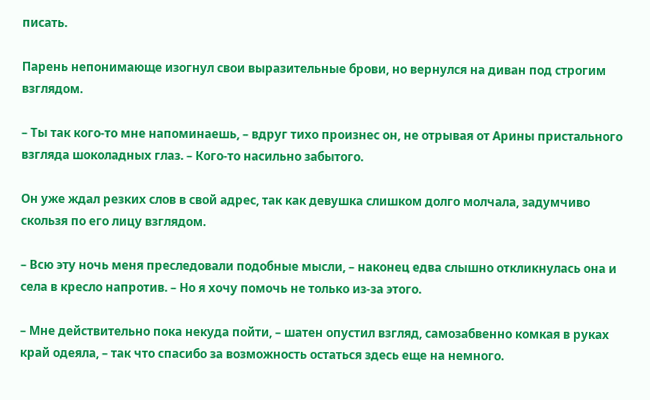писать.

Парень непонимающе изогнул свои выразительные брови, но вернулся на диван под строгим взглядом.

– Ты так кого-то мне напоминаешь, – вдруг тихо произнес он, не отрывая от Арины пристального взгляда шоколадных глаз. – Кого-то насильно забытого.

Он уже ждал резких слов в свой адрес, так как девушка слишком долго молчала, задумчиво скользя по его лицу взглядом.

– Всю эту ночь меня преследовали подобные мысли, – наконец едва слышно откликнулась она и села в кресло напротив. – Но я хочу помочь не только из-за этого.

– Мне действительно пока некуда пойти, – шатен опустил взгляд, самозабвенно комкая в руках край одеяла, – так что спасибо за возможность остаться здесь еще на немного.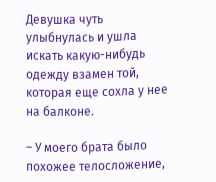Девушка чуть улыбнулась и ушла искать какую-нибудь одежду взамен той, которая еще сохла у нее на балконе.

– У моего брата было похожее телосложение,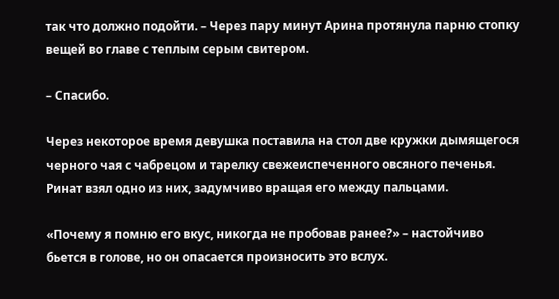так что должно подойти. – Через пару минут Арина протянула парню стопку вещей во главе с теплым серым свитером.

– Спасибо.

Через некоторое время девушка поставила на стол две кружки дымящегося черного чая с чабрецом и тарелку свежеиспеченного овсяного печенья. Ринат взял одно из них, задумчиво вращая его между пальцами.

«Почему я помню его вкус, никогда не пробовав ранее?» – настойчиво бьется в голове, но он опасается произносить это вслух.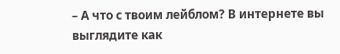– А что с твоим лейблом? В интернете вы выглядите как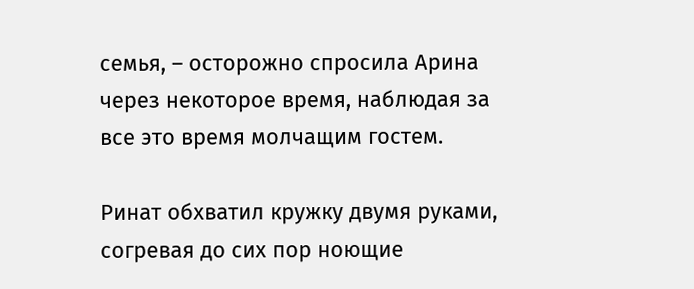семья, – осторожно спросила Арина через некоторое время, наблюдая за все это время молчащим гостем.

Ринат обхватил кружку двумя руками, согревая до сих пор ноющие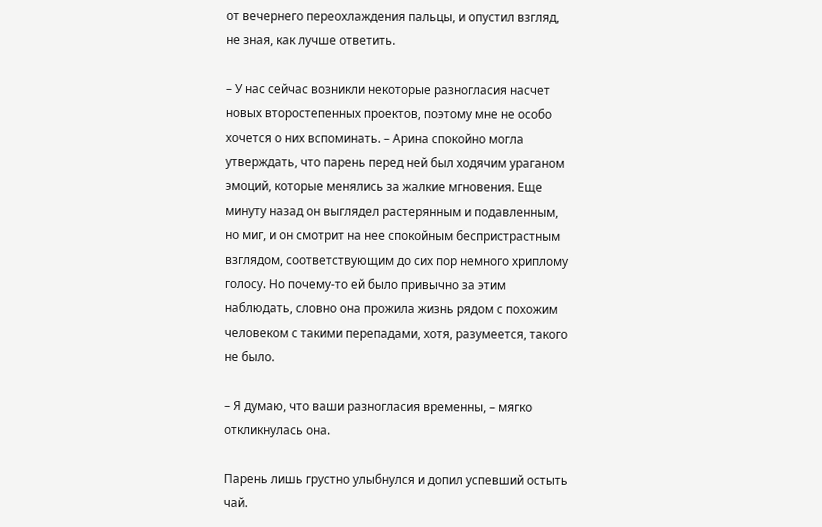от вечернего переохлаждения пальцы, и опустил взгляд, не зная, как лучше ответить.

– У нас сейчас возникли некоторые разногласия насчет новых второстепенных проектов, поэтому мне не особо хочется о них вспоминать. – Арина спокойно могла утверждать, что парень перед ней был ходячим ураганом эмоций, которые менялись за жалкие мгновения. Еще минуту назад он выглядел растерянным и подавленным, но миг, и он смотрит на нее спокойным беспристрастным взглядом, соответствующим до сих пор немного хриплому голосу. Но почему-то ей было привычно за этим наблюдать, словно она прожила жизнь рядом с похожим человеком с такими перепадами, хотя, разумеется, такого не было.

– Я думаю, что ваши разногласия временны, – мягко откликнулась она.

Парень лишь грустно улыбнулся и допил успевший остыть чай.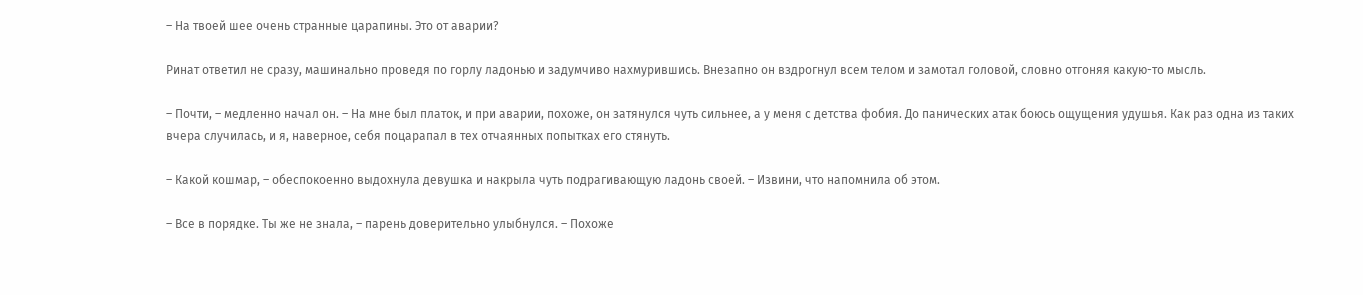– На твоей шее очень странные царапины. Это от аварии?

Ринат ответил не сразу, машинально проведя по горлу ладонью и задумчиво нахмурившись. Внезапно он вздрогнул всем телом и замотал головой, словно отгоняя какую-то мысль.

– Почти, – медленно начал он. – На мне был платок, и при аварии, похоже, он затянулся чуть сильнее, а у меня с детства фобия. До панических атак боюсь ощущения удушья. Как раз одна из таких вчера случилась, и я, наверное, себя поцарапал в тех отчаянных попытках его стянуть.

– Какой кошмар, – обеспокоенно выдохнула девушка и накрыла чуть подрагивающую ладонь своей. – Извини, что напомнила об этом.

– Все в порядке. Ты же не знала, – парень доверительно улыбнулся. – Похоже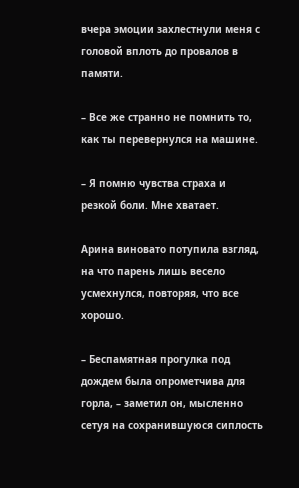вчера эмоции захлестнули меня с головой вплоть до провалов в памяти.

– Все же странно не помнить то, как ты перевернулся на машине.

– Я помню чувства страха и резкой боли. Мне хватает.

Арина виновато потупила взгляд, на что парень лишь весело усмехнулся, повторяя, что все хорошо.

– Беспамятная прогулка под дождем была опрометчива для горла, – заметил он, мысленно сетуя на сохранившуюся сиплость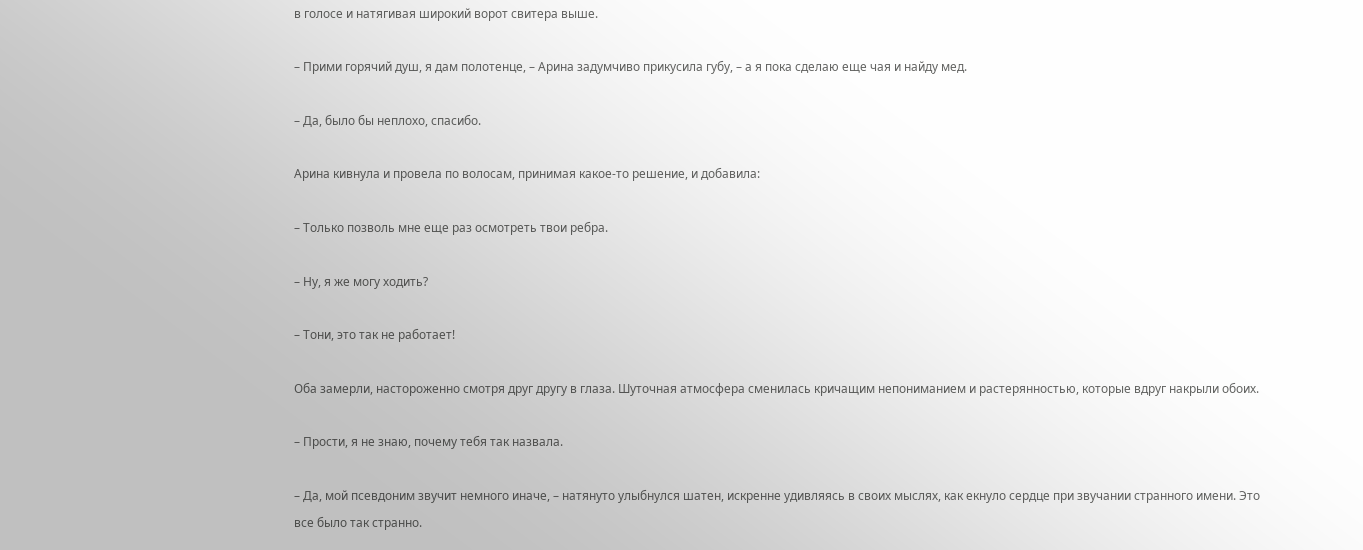в голосе и натягивая широкий ворот свитера выше.

– Прими горячий душ, я дам полотенце, – Арина задумчиво прикусила губу, – а я пока сделаю еще чая и найду мед.

– Да, было бы неплохо, спасибо.

Арина кивнула и провела по волосам, принимая какое-то решение, и добавила:

– Только позволь мне еще раз осмотреть твои ребра.

– Ну, я же могу ходить?

– Тони, это так не работает!

Оба замерли, настороженно смотря друг другу в глаза. Шуточная атмосфера сменилась кричащим непониманием и растерянностью, которые вдруг накрыли обоих.

– Прости, я не знаю, почему тебя так назвала.

– Да, мой псевдоним звучит немного иначе, – натянуто улыбнулся шатен, искренне удивляясь в своих мыслях, как екнуло сердце при звучании странного имени. Это все было так странно.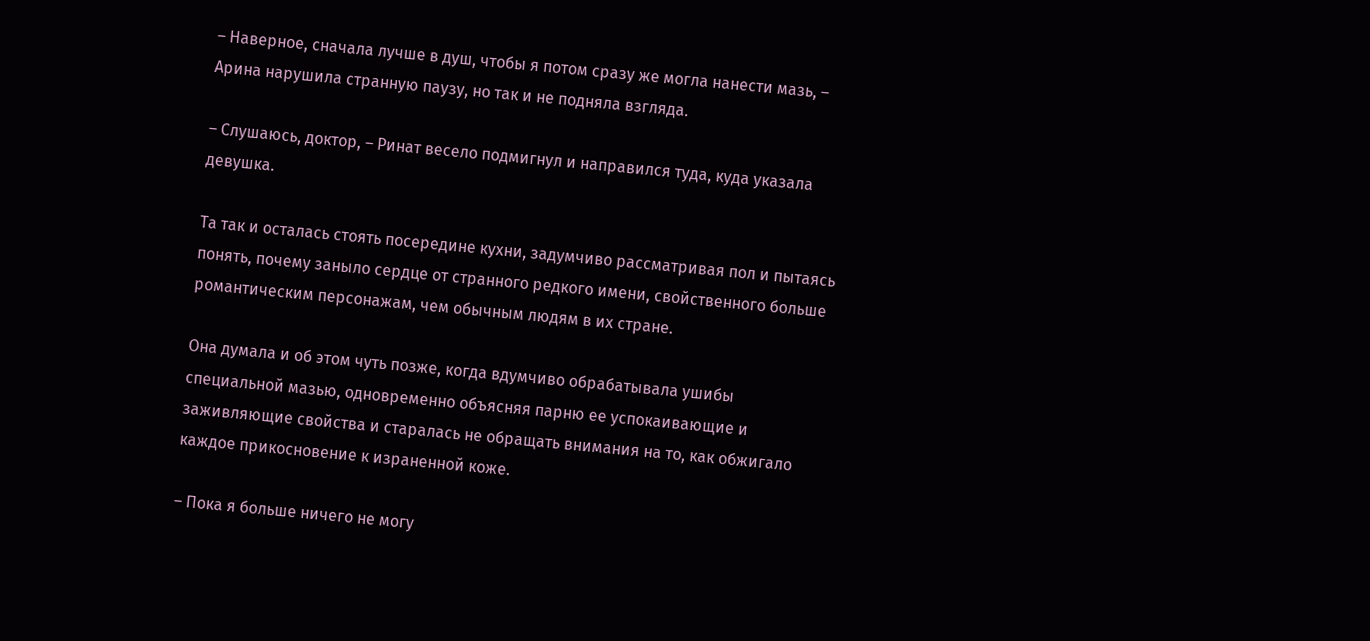– Наверное, сначала лучше в душ, чтобы я потом сразу же могла нанести мазь, – Арина нарушила странную паузу, но так и не подняла взгляда.

– Слушаюсь, доктор, – Ринат весело подмигнул и направился туда, куда указала девушка.

Та так и осталась стоять посередине кухни, задумчиво рассматривая пол и пытаясь понять, почему заныло сердце от странного редкого имени, свойственного больше романтическим персонажам, чем обычным людям в их стране.

Она думала и об этом чуть позже, когда вдумчиво обрабатывала ушибы специальной мазью, одновременно объясняя парню ее успокаивающие и заживляющие свойства и старалась не обращать внимания на то, как обжигало каждое прикосновение к израненной коже.

– Пока я больше ничего не могу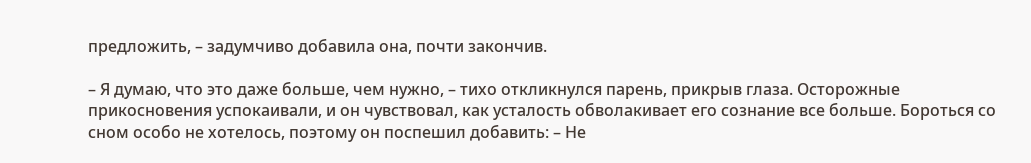предложить, – задумчиво добавила она, почти закончив.

– Я думаю, что это даже больше, чем нужно, – тихо откликнулся парень, прикрыв глаза. Осторожные прикосновения успокаивали, и он чувствовал, как усталость обволакивает его сознание все больше. Бороться со сном особо не хотелось, поэтому он поспешил добавить: – Не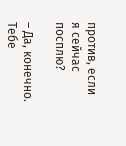против, если я сейчас посплю?

– Да, конечно. Тебе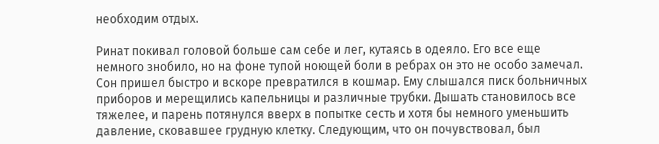необходим отдых.

Ринат покивал головой больше сам себе и лег, кутаясь в одеяло. Его все еще немного знобило, но на фоне тупой ноющей боли в ребрах он это не особо замечал. Сон пришел быстро и вскоре превратился в кошмар. Ему слышался писк больничных приборов и мерещились капельницы и различные трубки. Дышать становилось все тяжелее, и парень потянулся вверх в попытке сесть и хотя бы немного уменьшить давление, сковавшее грудную клетку. Следующим, что он почувствовал, был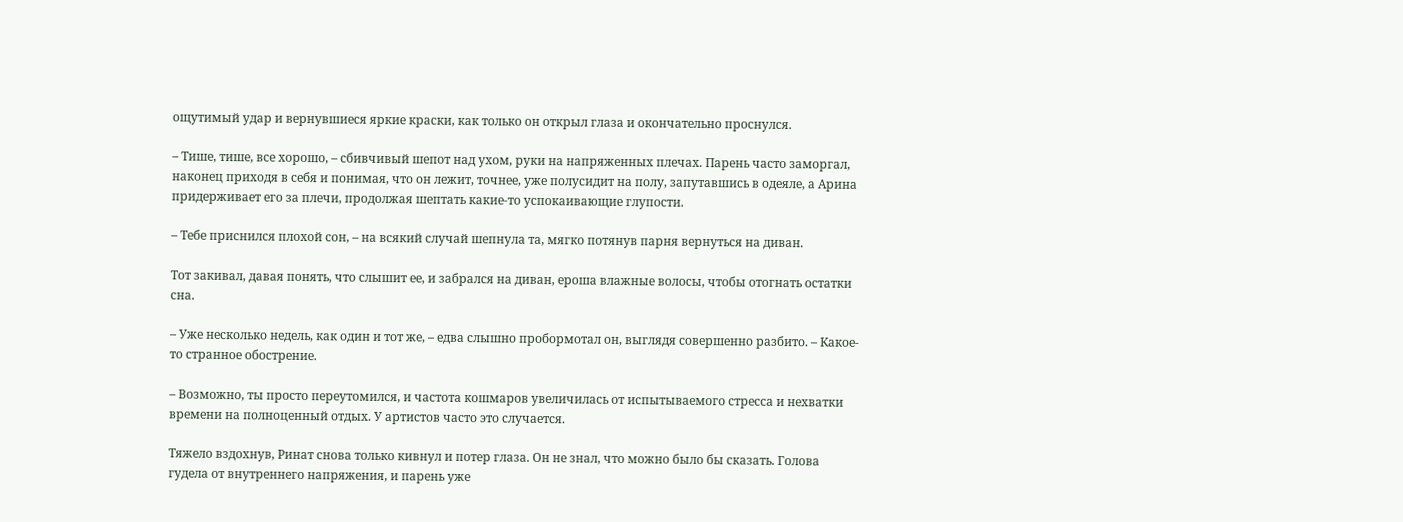ощутимый удар и вернувшиеся яркие краски, как только он открыл глаза и окончательно проснулся.

– Тише, тише, все хорошо, – сбивчивый шепот над ухом, руки на напряженных плечах. Парень часто заморгал, наконец приходя в себя и понимая, что он лежит, точнее, уже полусидит на полу, запутавшись в одеяле, а Арина придерживает его за плечи, продолжая шептать какие-то успокаивающие глупости.

– Тебе приснился плохой сон, – на всякий случай шепнула та, мягко потянув парня вернуться на диван.

Тот закивал, давая понять, что слышит ее, и забрался на диван, ероша влажные волосы, чтобы отогнать остатки сна.

– Уже несколько недель, как один и тот же, – едва слышно пробормотал он, выглядя совершенно разбито. – Какое-то странное обострение.

– Возможно, ты просто переутомился, и частота кошмаров увеличилась от испытываемого стресса и нехватки времени на полноценный отдых. У артистов часто это случается.

Тяжело вздохнув, Ринат снова только кивнул и потер глаза. Он не знал, что можно было бы сказать. Голова гудела от внутреннего напряжения, и парень уже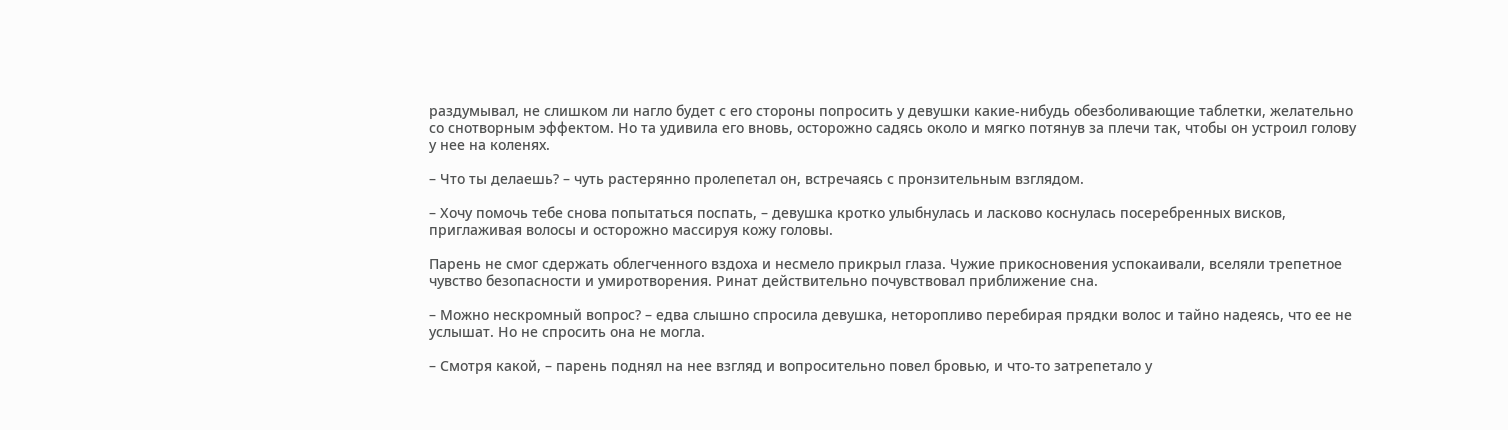раздумывал, не слишком ли нагло будет с его стороны попросить у девушки какие-нибудь обезболивающие таблетки, желательно со снотворным эффектом. Но та удивила его вновь, осторожно садясь около и мягко потянув за плечи так, чтобы он устроил голову у нее на коленях.

– Что ты делаешь? – чуть растерянно пролепетал он, встречаясь с пронзительным взглядом.

– Хочу помочь тебе снова попытаться поспать, – девушка кротко улыбнулась и ласково коснулась посеребренных висков, приглаживая волосы и осторожно массируя кожу головы.

Парень не смог сдержать облегченного вздоха и несмело прикрыл глаза. Чужие прикосновения успокаивали, вселяли трепетное чувство безопасности и умиротворения. Ринат действительно почувствовал приближение сна.

– Можно нескромный вопрос? – едва слышно спросила девушка, неторопливо перебирая прядки волос и тайно надеясь, что ее не услышат. Но не спросить она не могла.

– Смотря какой, – парень поднял на нее взгляд и вопросительно повел бровью, и что-то затрепетало у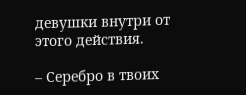девушки внутри от этого действия.

– Серебро в твоих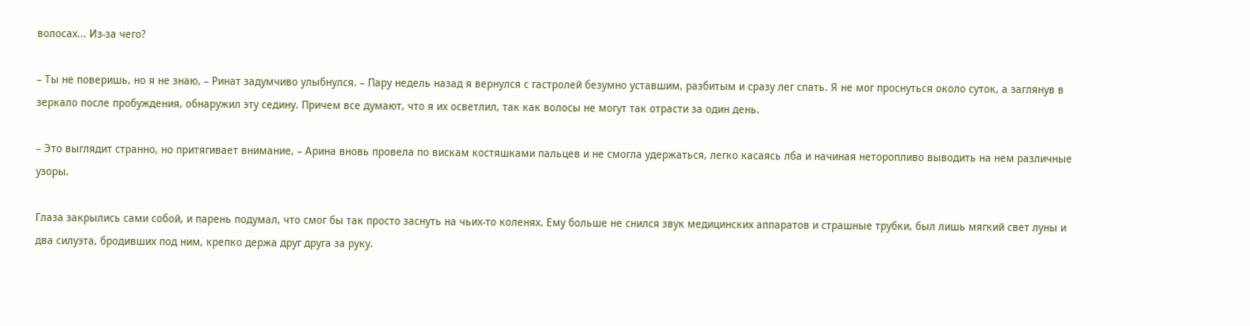волосах... Из-за чего?

– Ты не поверишь, но я не знаю, – Ринат задумчиво улыбнулся. – Пару недель назад я вернулся с гастролей безумно уставшим, разбитым и сразу лег спать. Я не мог проснуться около суток, а заглянув в зеркало после пробуждения, обнаружил эту седину. Причем все думают, что я их осветлил, так как волосы не могут так отрасти за один день.

– Это выглядит странно, но притягивает внимание, – Арина вновь провела по вискам костяшками пальцев и не смогла удержаться, легко касаясь лба и начиная неторопливо выводить на нем различные узоры.

Глаза закрылись сами собой, и парень подумал, что смог бы так просто заснуть на чьих-то коленях. Ему больше не снился звук медицинских аппаратов и страшные трубки, был лишь мягкий свет луны и два силуэта, бродивших под ним, крепко держа друг друга за руку.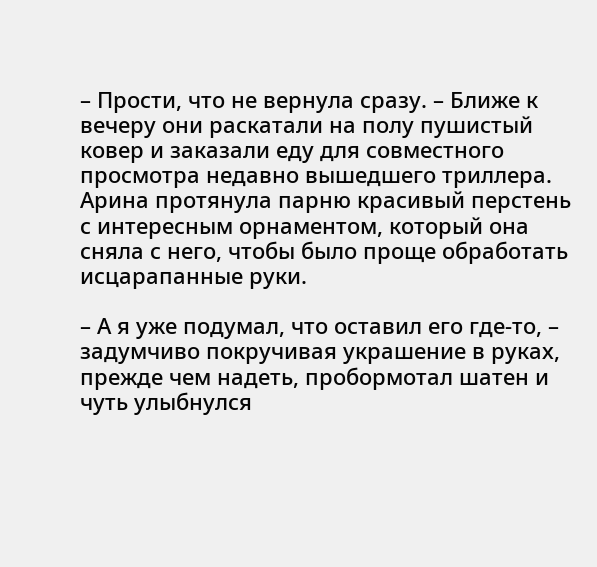– Прости, что не вернула сразу. – Ближе к вечеру они раскатали на полу пушистый ковер и заказали еду для совместного просмотра недавно вышедшего триллера. Арина протянула парню красивый перстень с интересным орнаментом, который она сняла с него, чтобы было проще обработать исцарапанные руки.

– А я уже подумал, что оставил его где-то, – задумчиво покручивая украшение в руках, прежде чем надеть, пробормотал шатен и чуть улыбнулся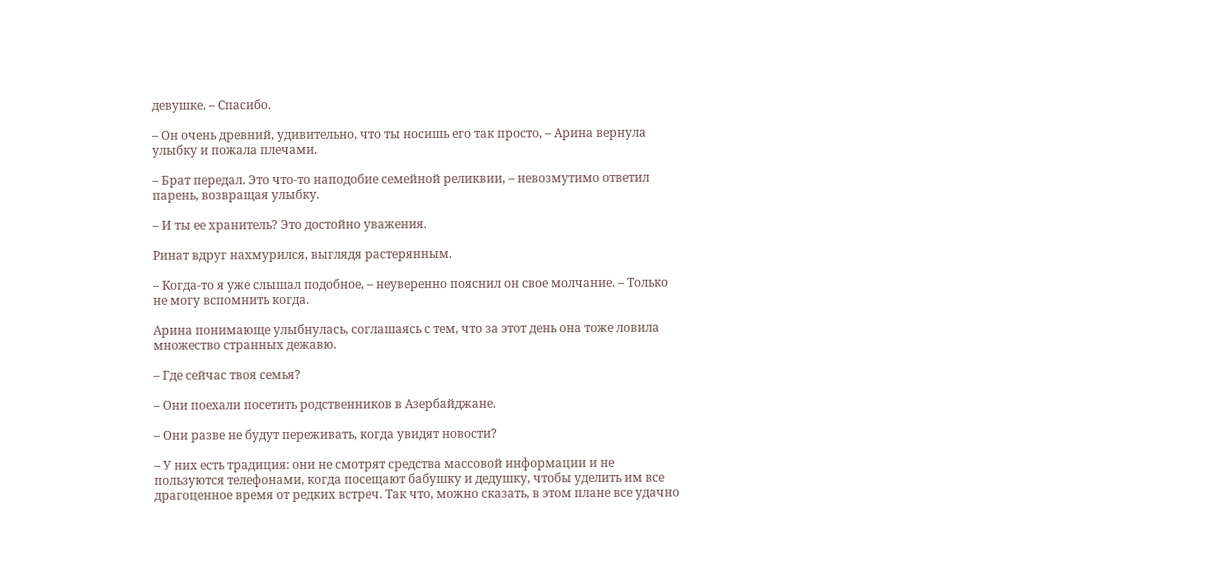девушке. – Спасибо.

– Он очень древний, удивительно, что ты носишь его так просто, – Арина вернула улыбку и пожала плечами.

– Брат передал. Это что-то наподобие семейной реликвии, – невозмутимо ответил парень, возвращая улыбку.

– И ты ее хранитель? Это достойно уважения.

Ринат вдруг нахмурился, выглядя растерянным.

– Когда-то я уже слышал подобное, – неуверенно пояснил он свое молчание. – Только не могу вспомнить когда.

Арина понимающе улыбнулась, соглашаясь с тем, что за этот день она тоже ловила множество странных дежавю.

– Где сейчас твоя семья?

– Они поехали посетить родственников в Азербайджане.

– Они разве не будут переживать, когда увидят новости?

– У них есть традиция: они не смотрят средства массовой информации и не пользуются телефонами, когда посещают бабушку и дедушку, чтобы уделить им все драгоценное время от редких встреч. Так что, можно сказать, в этом плане все удачно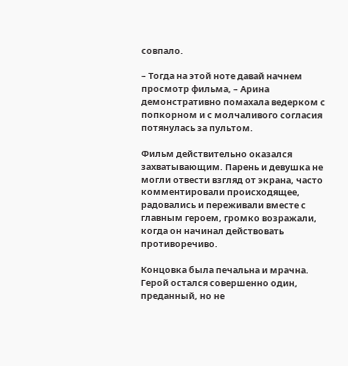совпало.

– Тогда на этой ноте давай начнем просмотр фильма, – Арина демонстративно помахала ведерком с попкорном и с молчаливого согласия потянулась за пультом.

Фильм действительно оказался захватывающим. Парень и девушка не могли отвести взгляд от экрана, часто комментировали происходящее, радовались и переживали вместе с главным героем, громко возражали, когда он начинал действовать противоречиво.

Концовка была печальна и мрачна. Герой остался совершенно один, преданный, но не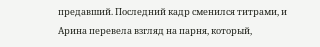предавший. Последний кадр сменился титрами, и Арина перевела взгляд на парня, который,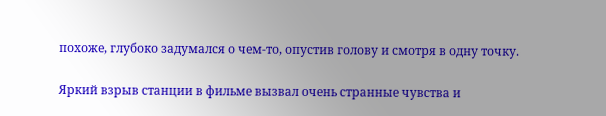похоже, глубоко задумался о чем-то, опустив голову и смотря в одну точку.

Яркий взрыв станции в фильме вызвал очень странные чувства и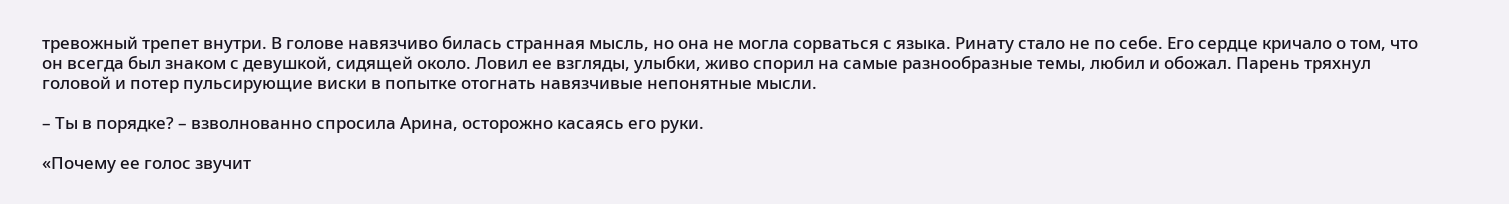тревожный трепет внутри. В голове навязчиво билась странная мысль, но она не могла сорваться с языка. Ринату стало не по себе. Его сердце кричало о том, что он всегда был знаком с девушкой, сидящей около. Ловил ее взгляды, улыбки, живо спорил на самые разнообразные темы, любил и обожал. Парень тряхнул головой и потер пульсирующие виски в попытке отогнать навязчивые непонятные мысли.

– Ты в порядке? – взволнованно спросила Арина, осторожно касаясь его руки.

«Почему ее голос звучит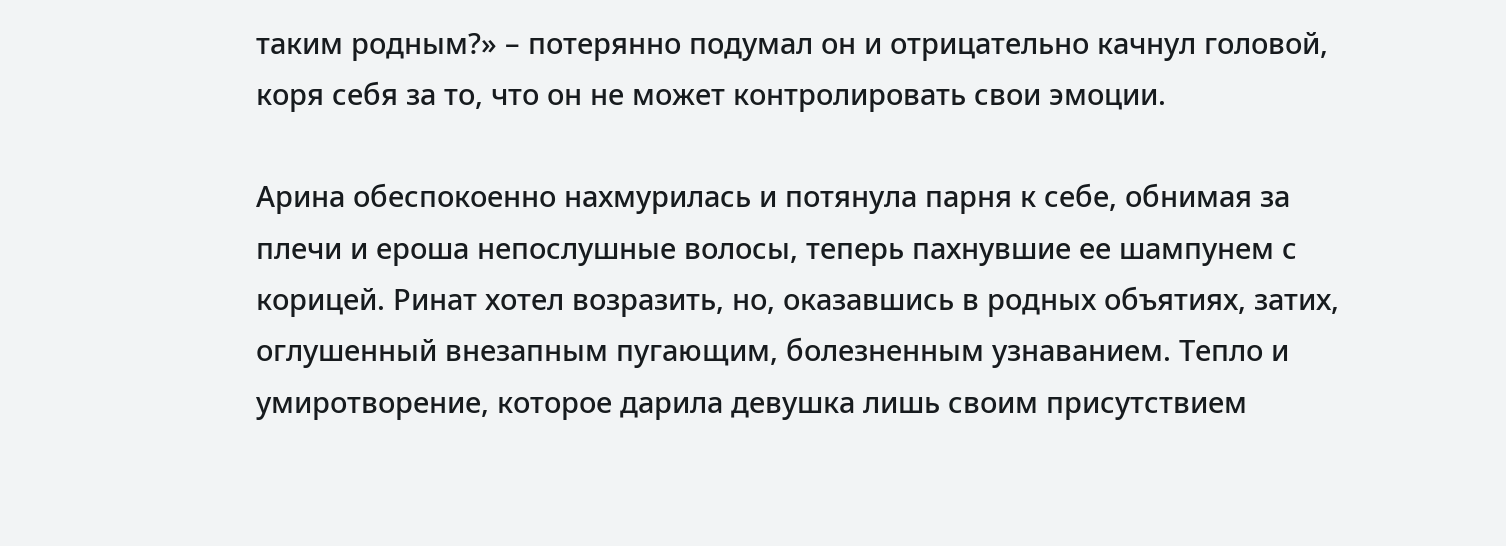таким родным?» – потерянно подумал он и отрицательно качнул головой, коря себя за то, что он не может контролировать свои эмоции.

Арина обеспокоенно нахмурилась и потянула парня к себе, обнимая за плечи и ероша непослушные волосы, теперь пахнувшие ее шампунем с корицей. Ринат хотел возразить, но, оказавшись в родных объятиях, затих, оглушенный внезапным пугающим, болезненным узнаванием. Тепло и умиротворение, которое дарила девушка лишь своим присутствием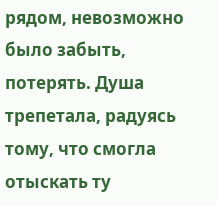рядом, невозможно было забыть, потерять. Душа трепетала, радуясь тому, что смогла отыскать ту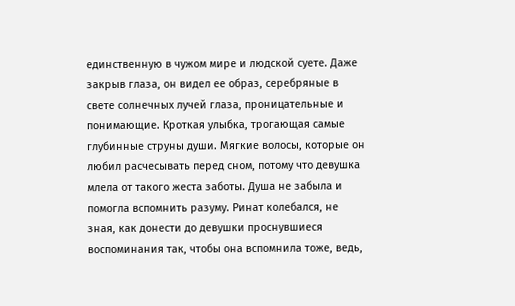единственную в чужом мире и людской суете. Даже закрыв глаза, он видел ее образ, серебряные в свете солнечных лучей глаза, проницательные и понимающие. Кроткая улыбка, трогающая самые глубинные струны души. Мягкие волосы, которые он любил расчесывать перед сном, потому что девушка млела от такого жеста заботы. Душа не забыла и помогла вспомнить разуму. Ринат колебался, не зная, как донести до девушки проснувшиеся воспоминания так, чтобы она вспомнила тоже, ведь,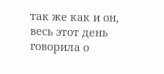так же как и он, весь этот день говорила о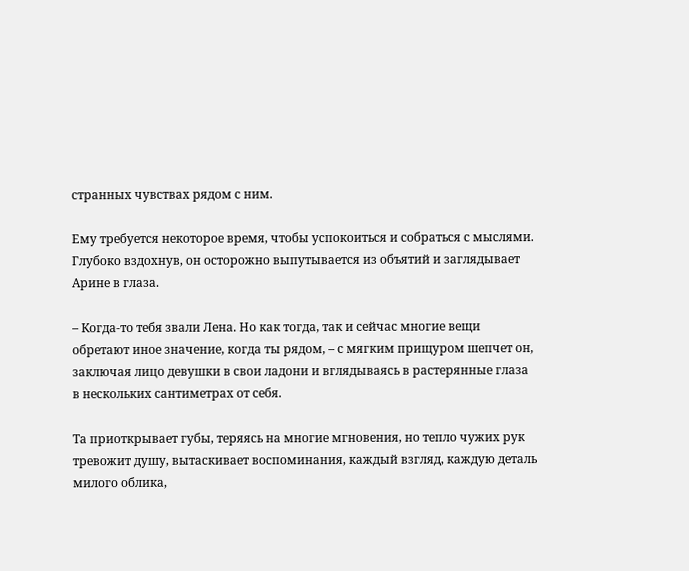странных чувствах рядом с ним.

Ему требуется некоторое время, чтобы успокоиться и собраться с мыслями. Глубоко вздохнув, он осторожно выпутывается из объятий и заглядывает Арине в глаза.

– Когда-то тебя звали Лена. Но как тогда, так и сейчас многие вещи обретают иное значение, когда ты рядом, – с мягким прищуром шепчет он, заключая лицо девушки в свои ладони и вглядываясь в растерянные глаза в нескольких сантиметрах от себя.

Та приоткрывает губы, теряясь на многие мгновения, но тепло чужих рук тревожит душу, вытаскивает воспоминания, каждый взгляд, каждую деталь милого облика,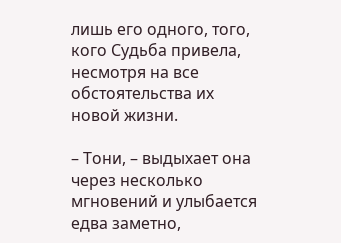лишь его одного, того, кого Судьба привела, несмотря на все обстоятельства их новой жизни.

– Тони, – выдыхает она через несколько мгновений и улыбается едва заметно,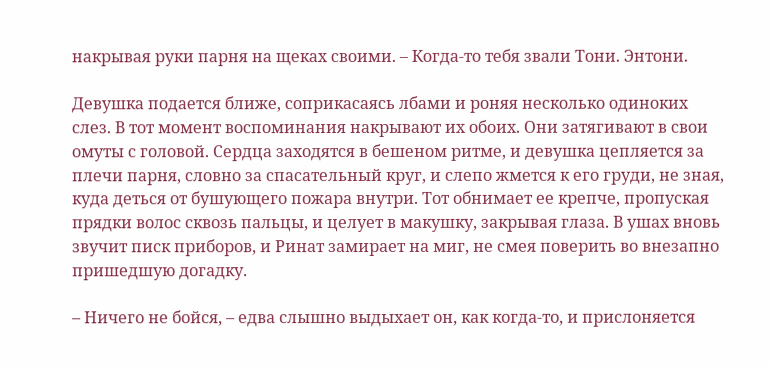накрывая руки парня на щеках своими. – Когда-то тебя звали Тони. Энтони.

Девушка подается ближе, соприкасаясь лбами и роняя несколько одиноких слез. В тот момент воспоминания накрывают их обоих. Они затягивают в свои омуты с головой. Сердца заходятся в бешеном ритме, и девушка цепляется за плечи парня, словно за спасательный круг, и слепо жмется к его груди, не зная, куда деться от бушующего пожара внутри. Тот обнимает ее крепче, пропуская прядки волос сквозь пальцы, и целует в макушку, закрывая глаза. В ушах вновь звучит писк приборов, и Ринат замирает на миг, не смея поверить во внезапно пришедшую догадку.

– Ничего не бойся, – едва слышно выдыхает он, как когда-то, и прислоняется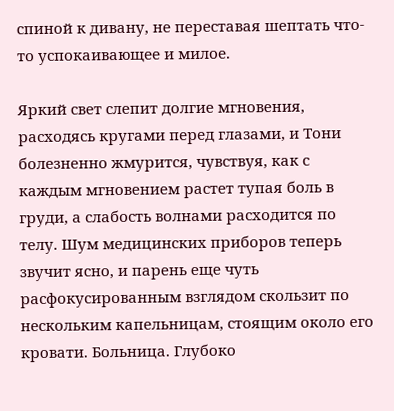спиной к дивану, не переставая шептать что-то успокаивающее и милое.

Яркий свет слепит долгие мгновения, расходясь кругами перед глазами, и Тони болезненно жмурится, чувствуя, как с каждым мгновением растет тупая боль в груди, а слабость волнами расходится по телу. Шум медицинских приборов теперь звучит ясно, и парень еще чуть расфокусированным взглядом скользит по нескольким капельницам, стоящим около его кровати. Больница. Глубоко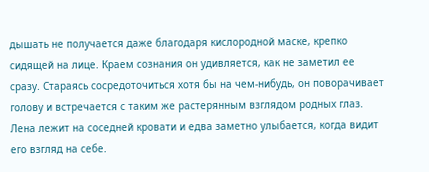дышать не получается даже благодаря кислородной маске, крепко сидящей на лице. Краем сознания он удивляется, как не заметил ее сразу. Стараясь сосредоточиться хотя бы на чем-нибудь, он поворачивает голову и встречается с таким же растерянным взглядом родных глаз. Лена лежит на соседней кровати и едва заметно улыбается, когда видит его взгляд на себе.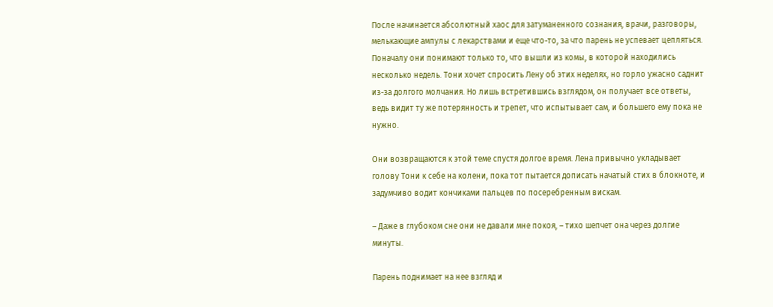После начинается абсолютный хаос для затуманенного сознания, врачи, разговоры, мелькающие ампулы с лекарствами и еще что-то, за что парень не успевает цепляться. Поначалу они понимают только то, что вышли из комы, в которой находились несколько недель. Тони хочет спросить Лену об этих неделях, но горло ужасно саднит из-за долгого молчания. Но лишь встретившись взглядом, он получает все ответы, ведь видит ту же потерянность и трепет, что испытывает сам, и большего ему пока не нужно.

Они возвращаются к этой теме спустя долгое время. Лена привычно укладывает голову Тони к себе на колени, пока тот пытается дописать начатый стих в блокноте, и задумчиво водит кончиками пальцев по посеребренным вискам.

– Даже в глубоком сне они не давали мне покоя, – тихо шепчет она через долгие минуты.

Парень поднимает на нее взгляд и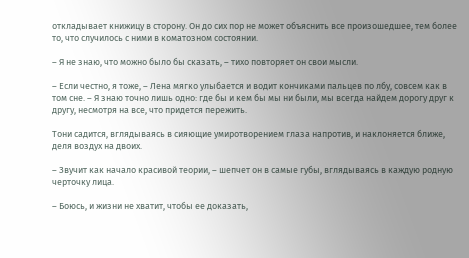откладывает книжицу в сторону. Он до сих пор не может объяснить все произошедшее, тем более то, что случилось с ними в коматозном состоянии.

– Я не знаю, что можно было бы сказать, – тихо повторяет он свои мысли.

– Если честно, я тоже, – Лена мягко улыбается и водит кончиками пальцев по лбу, совсем как в том сне. – Я знаю точно лишь одно: где бы и кем бы мы ни были, мы всегда найдем дорогу друг к другу, несмотря на все, что придется пережить.

Тони садится, вглядываясь в сияющие умиротворением глаза напротив, и наклоняется ближе, деля воздух на двоих.

– Звучит как начало красивой теории, – шепчет он в самые губы, вглядываясь в каждую родную черточку лица.

– Боюсь, и жизни не хватит, чтобы ее доказать,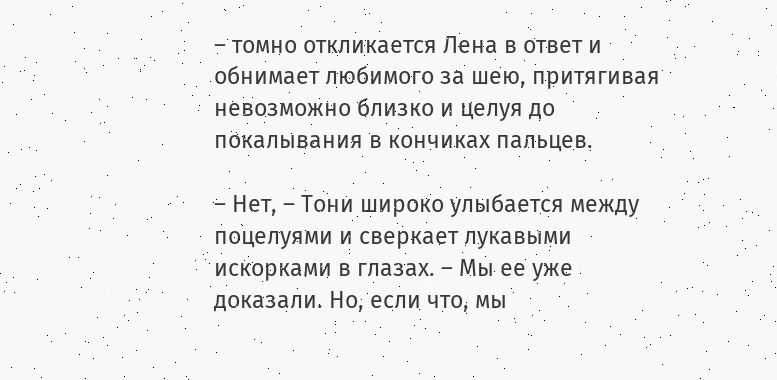– томно откликается Лена в ответ и обнимает любимого за шею, притягивая невозможно близко и целуя до покалывания в кончиках пальцев.

– Нет, – Тони широко улыбается между поцелуями и сверкает лукавыми искорками в глазах. – Мы ее уже доказали. Но, если что, мы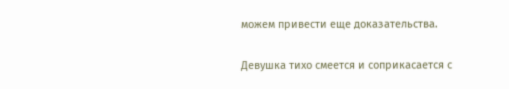можем привести еще доказательства.

Девушка тихо смеется и соприкасается с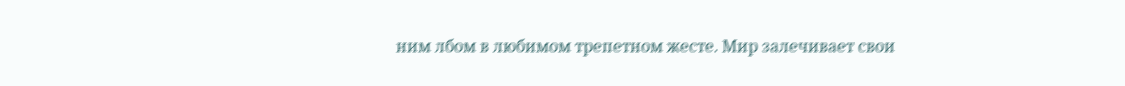ним лбом в любимом трепетном жесте. Мир залечивает свои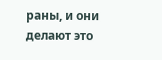раны, и они делают это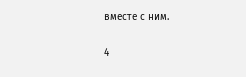вместе с ним.

4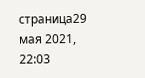страница29 мая 2021, 22:03